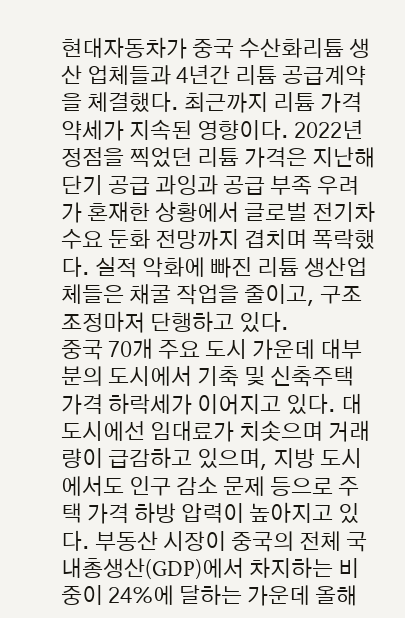현대자동차가 중국 수산화리튬 생산 업체들과 4년간 리튬 공급계약을 체결했다. 최근까지 리튬 가격 약세가 지속된 영향이다. 2022년 정점을 찍었던 리튬 가격은 지난해 단기 공급 과잉과 공급 부족 우려가 혼재한 상황에서 글로벌 전기차 수요 둔화 전망까지 겹치며 폭락했다. 실적 악화에 빠진 리튬 생산업체들은 채굴 작업을 줄이고, 구조조정마저 단행하고 있다.
중국 70개 주요 도시 가운데 대부분의 도시에서 기축 및 신축주택 가격 하락세가 이어지고 있다. 대도시에선 임대료가 치솟으며 거래량이 급감하고 있으며, 지방 도시에서도 인구 감소 문제 등으로 주택 가격 하방 압력이 높아지고 있다. 부동산 시장이 중국의 전체 국내총생산(GDP)에서 차지하는 비중이 24%에 달하는 가운데 올해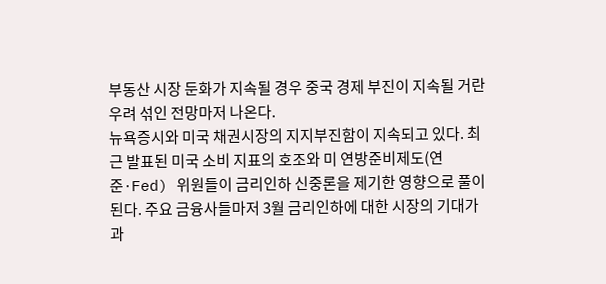부동산 시장 둔화가 지속될 경우 중국 경제 부진이 지속될 거란 우려 섞인 전망마저 나온다.
뉴욕증시와 미국 채권시장의 지지부진함이 지속되고 있다. 최근 발표된 미국 소비 지표의 호조와 미 연방준비제도(연준·Fed) 위원들이 금리인하 신중론을 제기한 영향으로 풀이된다. 주요 금융사들마저 3월 금리인하에 대한 시장의 기대가 과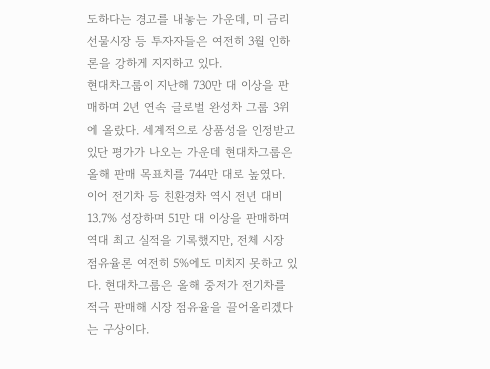도하다는 경고를 내놓는 가운데, 미 금리선물시장 등 투자자들은 여전히 3월 인하론을 강하게 지지하고 있다.
현대차그룹이 지난해 730만 대 이상을 판매하며 2년 연속 글로벌 완성차 그룹 3위에 올랐다. 세계적으로 상품성을 인정받고 있단 평가가 나오는 가운데 현대차그룹은 올해 판매 목표치를 744만 대로 높였다. 이어 전기차 등 친환경차 역시 전년 대비 13.7% 성장하며 51만 대 이상을 판매하며 역대 최고 실적을 기록했지만, 전체 시장 점유율론 여전히 5%에도 미치지 못하고 있다. 현대차그룹은 올해 중저가 전기차를 적극 판매해 시장 점유율을 끌어올리겠다는 구상이다.